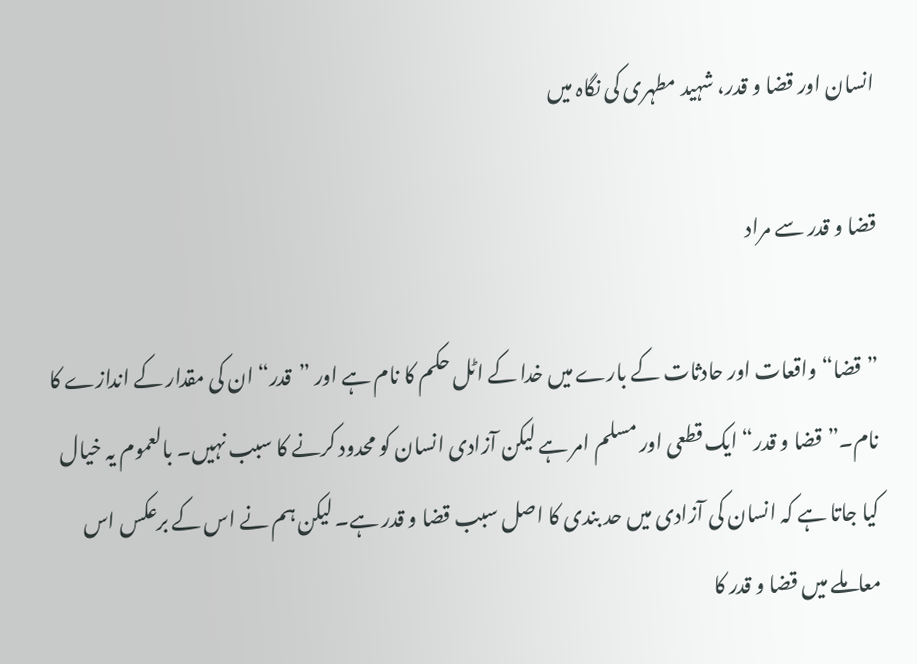انسان اور قضا و قدر، شہید مطہری کی نگاہ میں

قضا و قدر سے مراد

”قضا“ واقعات اور حادثات کے بارے میں خدا کے اٹل حکم کا نام ہے اور ”قدر“ ان کی مقدار کے اندازے کا نام۔”قضا و قدر“ ایک قطعی اور مسلم امر ہے لیکن آزادی انسان کو محدود کرنے کا سبب نہیں۔ بالعموم یہ خیال کیا جاتا ہے کہ انسان کی آزادی میں حد بندی کا اصل سبب قضا و قدر ہے۔ لیکن ہم نے اس کے برعکس اس معاملے میں قضا و قدر کا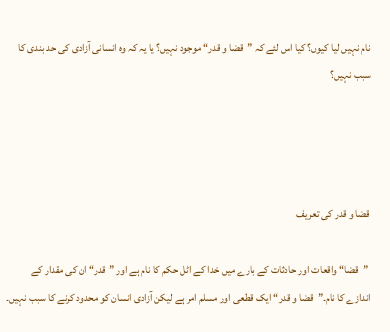نام نہیں لیا کیوں؟ کیا اس لئے کہ ”قضا و قدر“ موجود نہیں؟ یا یہ کہ وہ انسانی آزادی کی حد بندی کا سبب نہیں؟




قضا و قدر کی تعریف

 ”قضا“ واقعات اور حادثات کے بارے میں خدا کے اٹل حکم کا نام ہے اور ”قدر“ ان کی مقدار کے اندازے کا نام۔”قضا و قدر“ ایک قطعی اور مسلم امر ہے لیکن آزادی انسان کو محدود کرنے کا سبب نہیں۔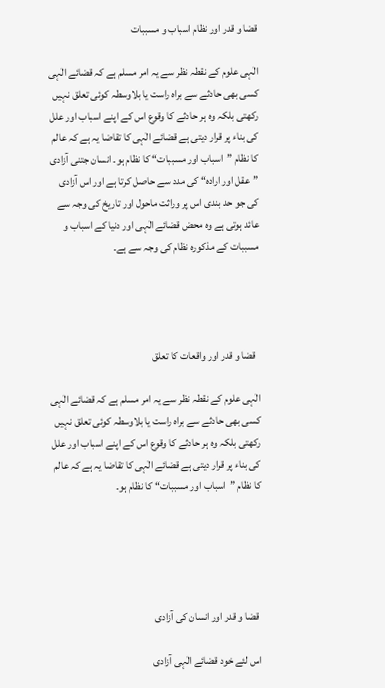قضا و قدر اور نظام اسباب و مسببات

الٰہی علوم کے نقطہ نظر سے یہ امر مسلم ہے کہ قضائے الٰہی کسی بھی حادثے سے براہ راست یا بلاوسطہ کوئی تعلق نہیں رکھتی بلکہ وہ ہر حادثے کا وقوع اس کے اپنے اسباب اور علل کی بناء پر قرار دیتی ہے قضائے الٰہی کا تقاضا یہ ہے کہ عالم کا نظام ”اسباب اور مسببات“ کا نظام ہو۔ انسان جتنی آزادی ”عقل اور ارادہ“ کی مدد سے حاصل کرتا ہے اور اس آزادی کی جو حد بندی اس پر وراثت ماحول اور تاریخ کی وجہ سے عائد ہوتی ہے وہ محض قضائے الٰہی اور دنیا کے اسباب و مسببات کے مذکورہ نظام کی وجہ سے ہے۔




  قضا و قدر اور واقعات کا تعلق

الٰہی علوم کے نقطہ نظر سے یہ امر مسلم ہے کہ قضائے الٰہی کسی بھی حادثے سے براہ راست یا بلاوسطہ کوئی تعلق نہیں رکھتی بلکہ وہ ہر حادثے کا وقوع اس کے اپنے اسباب اور علل کی بناء پر قرار دیتی ہے قضائے الٰہی کا تقاضا یہ ہے کہ عالم کا نظام ”اسباب اور مسببات“ کا نظام ہو۔





 قضا و قدر اور انسان کی آزادی

اس لئے خود قضائے الٰہی آزادی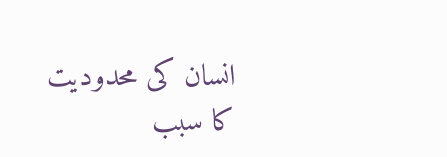انسان کی محدودیت کا سبب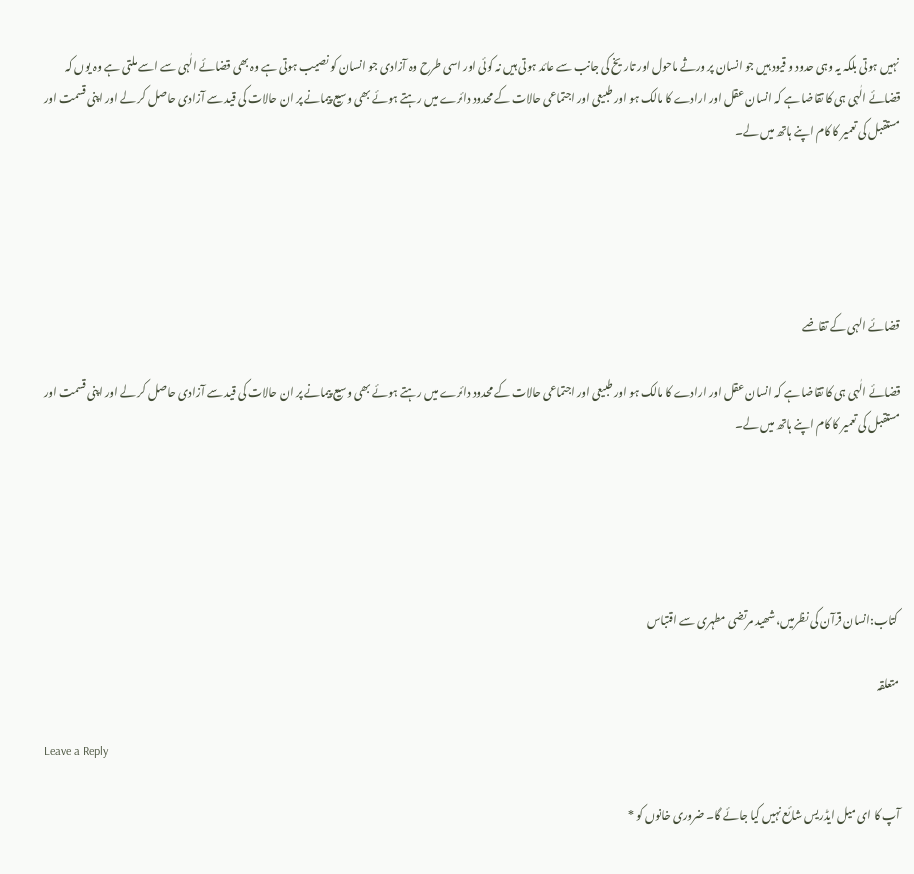نہیں ہوتی بلکہ یہ وہی حدود و قیود ہیں جو انسان پر ورثے ماحول اور تاریخ کی جانب سے عائد ہوتی ہیں نہ کوئی اور اسی طرح وہ آزادی جو انسان کو نصیب ہوتی ہے وہ بھی قضائے الٰہی سے اسے ملتی ہے وہ یوں کہ قضائے الٰہی ہی کا تقاضا ہے کہ انسان عقل اور ارادے کا مالک ہو اور طبیعی اور اجتماعی حالات کے محدود دائرے میں رہتے ہوئے بھی وسیع پیمانے پر ان حالات کی قید سے آزادی حاصل کر لے اور اپنی قسمت اور مستقبل کی تعمیر کا کام اپنے ہاتھ میں لے۔





قضائے الہی کے تقاضے

قضائے الٰہی ہی کا تقاضا ہے کہ انسان عقل اور ارادے کا مالک ہو اور طبیعی اور اجتماعی حالات کے محدود دائرے میں رہتے ہوئے بھی وسیع پیمانے پر ان حالات کی قید سے آزادی حاصل کر لے اور اپنی قسمت اور مستقبل کی تعمیر کا کام اپنے ہاتھ میں لے۔





 کتاب:انسان قرآن کی نظرمیں، شھید مرتضی مطہری سے اقتباس

متعلقہ

Leave a Reply

آپ کا ای میل ایڈریس شائع نہیں کیا جائے گا۔ ضروری خانوں کو *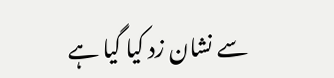سے نشان زد کیا گیا ہے